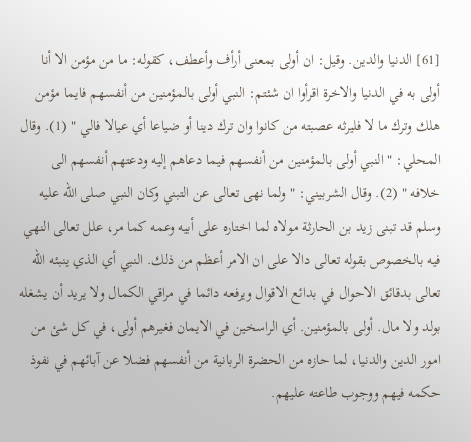[61] الدنيا والدين. وقيل: ان أولى بمعنى أرأف وأعطف، كقوله: ما من مؤمن الا أنا أولى به في الدنيا والاخرة اقرأوا ان شئتم: النبي أولى بالمؤمنين من أنفسهم فايما مؤمن هلك وترك ما لا فليرثه عصبته من كانوا وان ترك دينا أو ضياعا أي عيالا فالي " (1). وقال المحلي: " النبي أولى بالمؤمنين من أنفسهم فيما دعاهم إليه ودعتهم أنفسهم الى خلافه " (2). وقال الشربيني: " ولما نهى تعالى عن التبني وكان النبي صلى الله عليه وسلم قد تبنى زيد بن الحارثة مولاه لما اختاره على أبيه وعمه كما مر، علل تعالى النهي فيه بالخصوص بقوله تعالى دالا على ان الامر أعظم من ذلك. النبي أي الذي ينبئه الله تعالى بدقائق الاحوال في بدائع الاقوال ويرفعه دائما في مراقي الكمال ولا يريد أن يشغله بولد ولا مال. أولى بالمؤمنين. أي الراسخين في الايمان فغيرهم أولى، في كل شئ من امور الدين والدنيا، لما حازه من الحضرة الربانية من أنفسهم فضلا عن آبائهم في نفوذ حكمه فيهم ووجوب طاعته عليهم.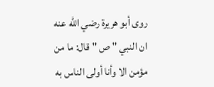روى أبو هريرة رضي الله عنه ان النبي " ص " قال: ما من مؤمن الا وأنا أولى الناس به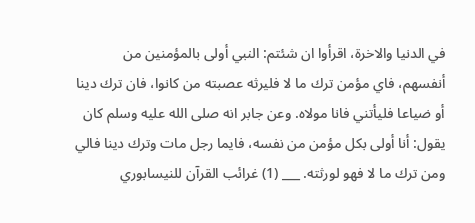في الدنيا والاخرة، اقرأوا ان شئتم: النبي أولى بالمؤمنين من أنفسهم، فاي مؤمن ترك ما لا فليرثه عصبته من كانوا، فان ترك دينا أو ضياعا فليأتني فانا مولاه. وعن جابر انه صلى الله عليه وسلم كان يقول: أنا أولى بكل مؤمن من نفسه، فايما رجل مات وترك دينا فالي ومن ترك ما لا فهو لورثته. ___ (1) غرائب القرآن للنيسابوري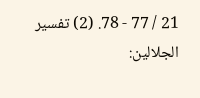21 / 77 - 78. (2) تفسير الجلالين: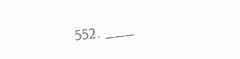552. ___